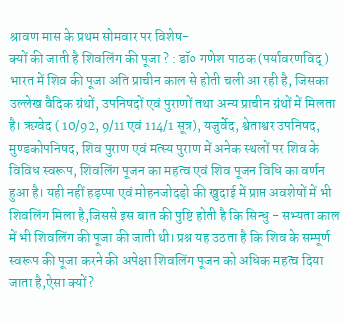श्रावण मास के प्रथम सोमवार पर विशेष-
क्यों की जाती है शिवलिंग की पूजा ? : डॉ० गणेश पाठक (पर्यावरणविद् ) भारत में शिव की पूजा अति प्राचीन काल से होती चली आ रही है, जिसका उल्लेख वैदिक ग्रंथों, उपनिषदों एवं पुराणों तथा अन्य प्राचीन ग्रंथों में मिलता है। ऋग्वेद ( 10/92, 9/11 एवं 114/1 सूत्र), यजुर्वेद, श्वेताश्वर उपनिषद, मुण्डकोपनिषद, शिव पुराण एवं मत्स्य पुराण में अनेक स्थलों पर शिव के विविध स्वरूप, शिवलिंग पूजन का महत्व एवं शिव पूजन विधि का वर्णन हुआ है। यही नहीं हड़प्पा एवं मोहनजोदड़ो की खुदाई में प्राप्त अवशेषों में भी शिवलिंग मिला है,जिससे इस बात की पुष्टि होती है कि सिन्धु - सभ्यता काल में भी शिवलिंग की पूजा की जाती थी। प्रश्न यह उठता है कि शिव के सम्पूर्ण स्वरूप की पूजा करने की अपेक्षा शिवलिंग पूजन को अधिक महत्व दिया जाता है,ऐसा क्यों?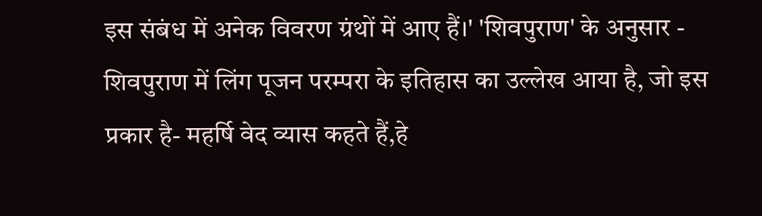इस संबंध में अनेक विवरण ग्रंथों में आए हैं।' 'शिवपुराण' के अनुसार - शिवपुराण में लिंग पूजन परम्परा के इतिहास का उल्लेख आया है, जो इस प्रकार है- महर्षि वेद व्यास कहते हैं,हे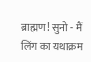ब्राह्मण! सुनो - मैं लिंग का यथाक्रम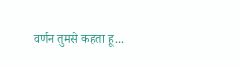वर्णन तुमसे कहता हू...